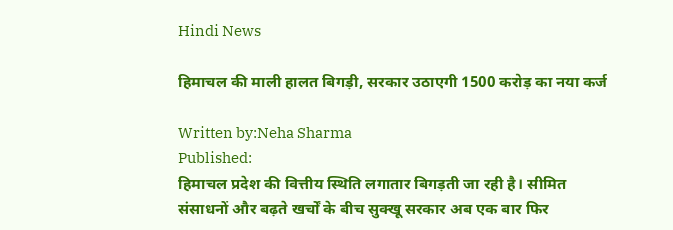Hindi News

हिमाचल की माली हालत बिगड़ी, सरकार उठाएगी 1500 करोड़ का नया कर्ज

Written by:Neha Sharma
Published:
हिमाचल प्रदेश की वित्तीय स्थिति लगातार बिगड़ती जा रही है। सीमित संसाधनों और बढ़ते खर्चों के बीच सुक्खू सरकार अब एक बार फिर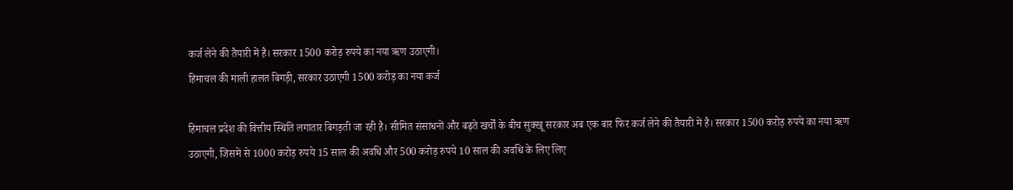कर्ज लेने की तैयारी में है। सरकार 1500 करोड़ रुपये का नया ऋण उठाएगी।
हिमाचल की माली हालत बिगड़ी, सरकार उठाएगी 1500 करोड़ का नया कर्ज

हिमाचल प्रदेश की वित्तीय स्थिति लगातार बिगड़ती जा रही है। सीमित संसाधनों और बढ़ते खर्चों के बीच सुक्खू सरकार अब एक बार फिर कर्ज लेने की तैयारी में है। सरकार 1500 करोड़ रुपये का नया ऋण उठाएगी, जिसमें से 1000 करोड़ रुपये 15 साल की अवधि और 500 करोड़ रुपये 10 साल की अवधि के लिए लिए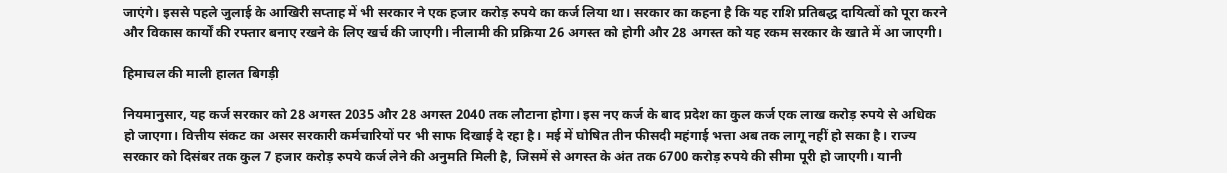जाएंगे। इससे पहले जुलाई के आखिरी सप्ताह में भी सरकार ने एक हजार करोड़ रुपये का कर्ज लिया था। सरकार का कहना है कि यह राशि प्रतिबद्ध दायित्वों को पूरा करने और विकास कार्यों की रफ्तार बनाए रखने के लिए खर्च की जाएगी। नीलामी की प्रक्रिया 26 अगस्त को होगी और 28 अगस्त को यह रकम सरकार के खाते में आ जाएगी।

हिमाचल की माली हालत बिगड़ी

नियमानुसार, यह कर्ज सरकार को 28 अगस्त 2035 और 28 अगस्त 2040 तक लौटाना होगा। इस नए कर्ज के बाद प्रदेश का कुल कर्ज एक लाख करोड़ रुपये से अधिक हो जाएगा। वित्तीय संकट का असर सरकारी कर्मचारियों पर भी साफ दिखाई दे रहा है। मई में घोषित तीन फीसदी महंगाई भत्ता अब तक लागू नहीं हो सका है। राज्य सरकार को दिसंबर तक कुल 7 हजार करोड़ रुपये कर्ज लेने की अनुमति मिली है, जिसमें से अगस्त के अंत तक 6700 करोड़ रुपये की सीमा पूरी हो जाएगी। यानी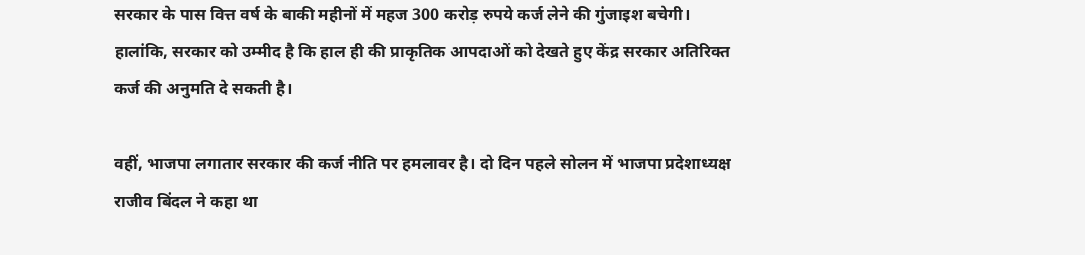सरकार के पास वित्त वर्ष के बाकी महीनों में महज 300 करोड़ रुपये कर्ज लेने की गुंजाइश बचेगी। हालांकि, सरकार को उम्मीद है कि हाल ही की प्राकृतिक आपदाओं को देखते हुए केंद्र सरकार अतिरिक्त कर्ज की अनुमति दे सकती है।

वहीं, भाजपा लगातार सरकार की कर्ज नीति पर हमलावर है। दो दिन पहले सोलन में भाजपा प्रदेशाध्यक्ष राजीव बिंदल ने कहा था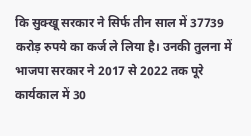कि सुक्खू सरकार ने सिर्फ तीन साल में 37739 करोड़ रुपये का कर्ज ले लिया है। उनकी तुलना में भाजपा सरकार ने 2017 से 2022 तक पूरे कार्यकाल में 30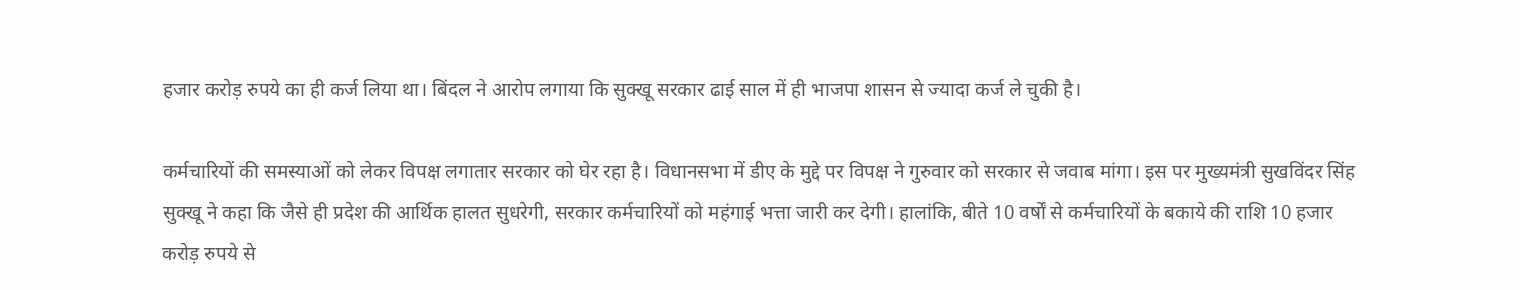हजार करोड़ रुपये का ही कर्ज लिया था। बिंदल ने आरोप लगाया कि सुक्खू सरकार ढाई साल में ही भाजपा शासन से ज्यादा कर्ज ले चुकी है।

कर्मचारियों की समस्याओं को लेकर विपक्ष लगातार सरकार को घेर रहा है। विधानसभा में डीए के मुद्दे पर विपक्ष ने गुरुवार को सरकार से जवाब मांगा। इस पर मुख्यमंत्री सुखविंदर सिंह सुक्खू ने कहा कि जैसे ही प्रदेश की आर्थिक हालत सुधरेगी, सरकार कर्मचारियों को महंगाई भत्ता जारी कर देगी। हालांकि, बीते 10 वर्षों से कर्मचारियों के बकाये की राशि 10 हजार करोड़ रुपये से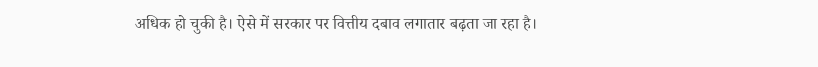अधिक हो चुकी है। ऐसे में सरकार पर वित्तीय दबाव लगातार बढ़ता जा रहा है।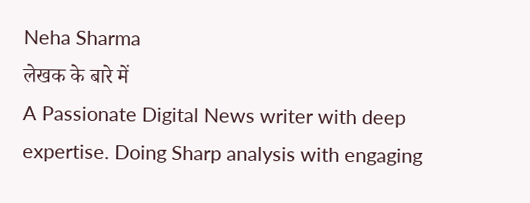Neha Sharma
लेखक के बारे में
A Passionate Digital News writer with deep expertise. Doing Sharp analysis with engaging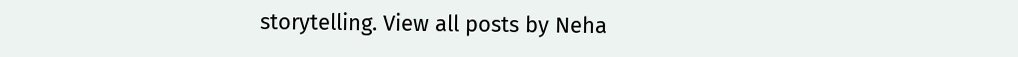storytelling. View all posts by Neha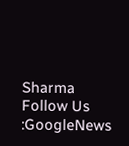Sharma
Follow Us :GoogleNews